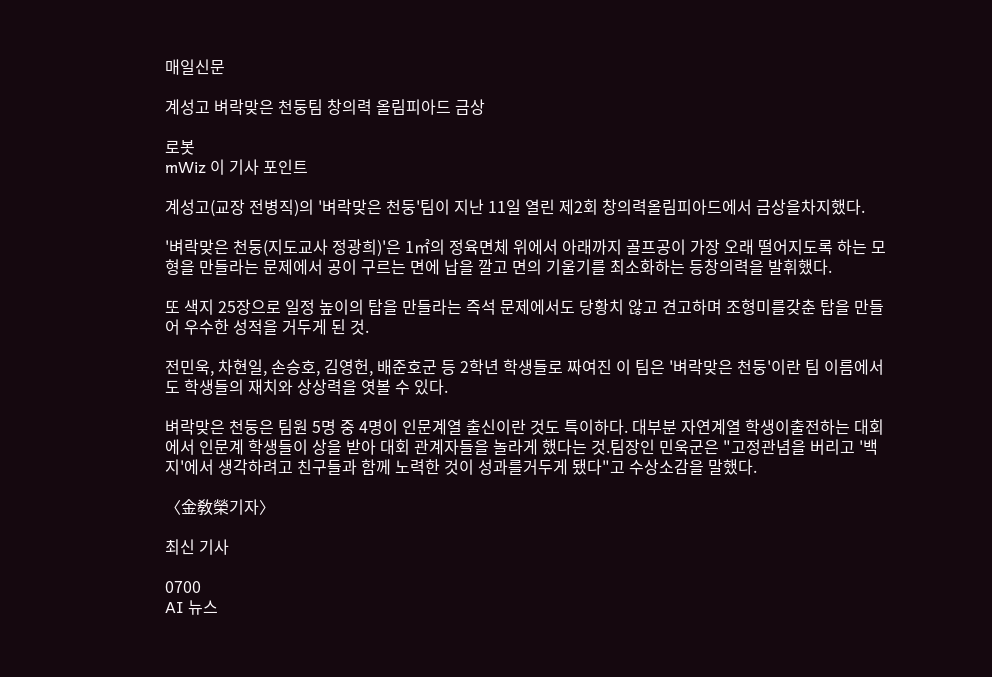매일신문

계성고 벼락맞은 천둥팀 창의력 올림피아드 금상

로봇
mWiz 이 기사 포인트

계성고(교장 전병직)의 '벼락맞은 천둥'팀이 지난 11일 열린 제2회 창의력올림피아드에서 금상을차지했다.

'벼락맞은 천둥(지도교사 정광희)'은 1㎡의 정육면체 위에서 아래까지 골프공이 가장 오래 떨어지도록 하는 모형을 만들라는 문제에서 공이 구르는 면에 납을 깔고 면의 기울기를 최소화하는 등창의력을 발휘했다.

또 색지 25장으로 일정 높이의 탑을 만들라는 즉석 문제에서도 당황치 않고 견고하며 조형미를갖춘 탑을 만들어 우수한 성적을 거두게 된 것.

전민욱, 차현일, 손승호, 김영헌, 배준호군 등 2학년 학생들로 짜여진 이 팀은 '벼락맞은 천둥'이란 팀 이름에서도 학생들의 재치와 상상력을 엿볼 수 있다.

벼락맞은 천둥은 팀원 5명 중 4명이 인문계열 출신이란 것도 특이하다. 대부분 자연계열 학생이출전하는 대회에서 인문계 학생들이 상을 받아 대회 관계자들을 놀라게 했다는 것.팀장인 민욱군은 "고정관념을 버리고 '백지'에서 생각하려고 친구들과 함께 노력한 것이 성과를거두게 됐다"고 수상소감을 말했다.

〈金敎榮기자〉

최신 기사

0700
AI 뉴스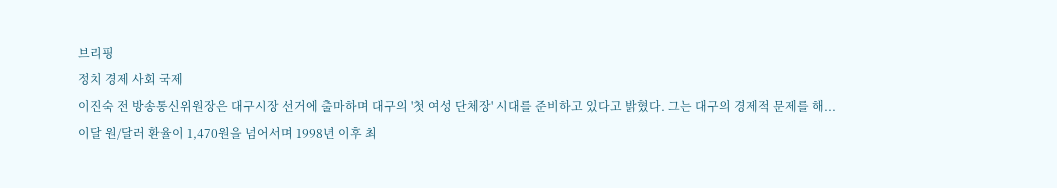브리핑
정치 경제 사회 국제
이진숙 전 방송통신위원장은 대구시장 선거에 출마하며 대구의 '첫 여성 단체장' 시대를 준비하고 있다고 밝혔다. 그는 대구의 경제적 문제를 해...
이달 원/달러 환율이 1,470원을 넘어서며 1998년 이후 최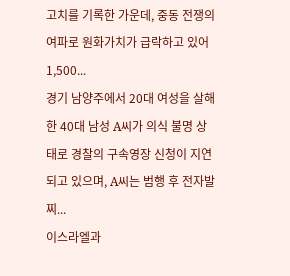고치를 기록한 가운데, 중동 전쟁의 여파로 원화가치가 급락하고 있어 1,500...
경기 남양주에서 20대 여성을 살해한 40대 남성 A씨가 의식 불명 상태로 경찰의 구속영장 신청이 지연되고 있으며, A씨는 범행 후 전자발찌...
이스라엘과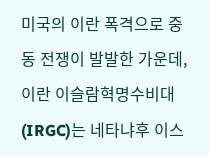미국의 이란 폭격으로 중동 전쟁이 발발한 가운데, 이란 이슬람혁명수비대(IRGC)는 네타냐후 이스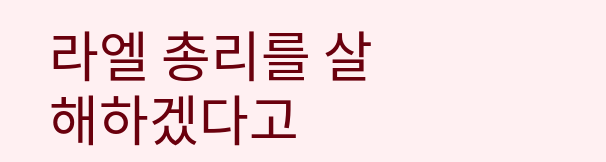라엘 총리를 살해하겠다고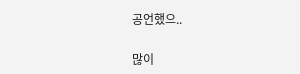공언했으..

많이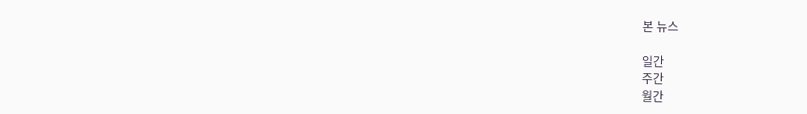본 뉴스

일간
주간
월간